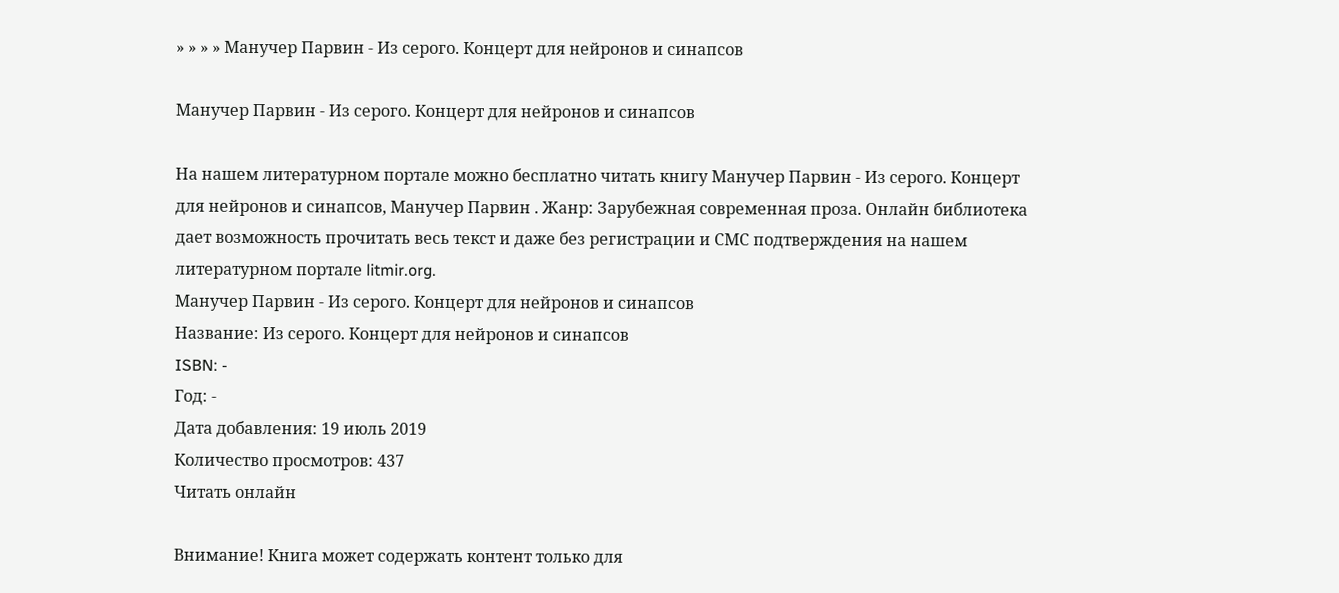» » » » Манучер Парвин - Из серого. Концерт для нейронов и синапсов

Манучер Парвин - Из серого. Концерт для нейронов и синапсов

На нашем литературном портале можно бесплатно читать книгу Манучер Парвин - Из серого. Концерт для нейронов и синапсов, Манучер Парвин . Жанр: Зарубежная современная проза. Онлайн библиотека дает возможность прочитать весь текст и даже без регистрации и СМС подтверждения на нашем литературном портале litmir.org.
Манучер Парвин - Из серого. Концерт для нейронов и синапсов
Название: Из серого. Концерт для нейронов и синапсов
ISBN: -
Год: -
Дата добавления: 19 июль 2019
Количество просмотров: 437
Читать онлайн

Внимание! Книга может содержать контент только для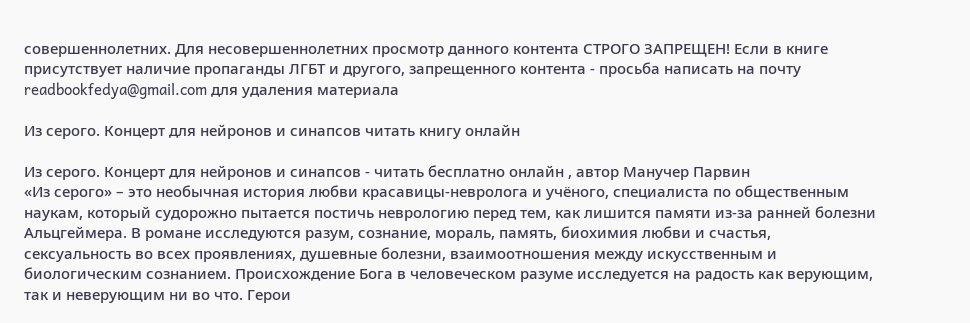совершеннолетних. Для несовершеннолетних просмотр данного контента СТРОГО ЗАПРЕЩЕН! Если в книге присутствует наличие пропаганды ЛГБТ и другого, запрещенного контента - просьба написать на почту readbookfedya@gmail.com для удаления материала

Из серого. Концерт для нейронов и синапсов читать книгу онлайн

Из серого. Концерт для нейронов и синапсов - читать бесплатно онлайн , автор Манучер Парвин
«Из серого» – это необычная история любви красавицы-невролога и учёного, специалиста по общественным наукам, который судорожно пытается постичь неврологию перед тем, как лишится памяти из-за ранней болезни Альцгеймера. В романе исследуются разум, сознание, мораль, память, биохимия любви и счастья, сексуальность во всех проявлениях, душевные болезни, взаимоотношения между искусственным и биологическим сознанием. Происхождение Бога в человеческом разуме исследуется на радость как верующим, так и неверующим ни во что. Герои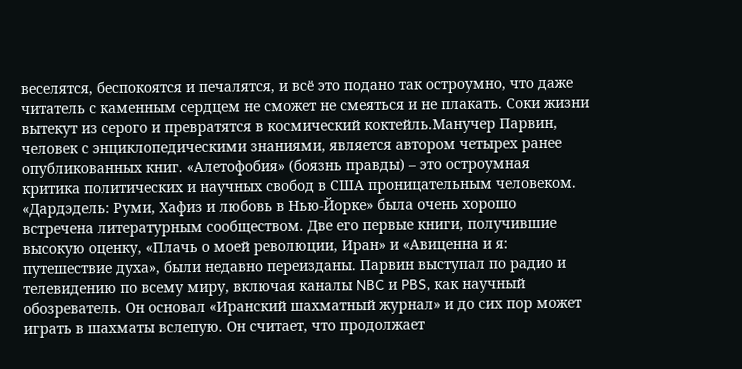веселятся, беспокоятся и печалятся, и всё это подано так остроумно, что даже читатель с каменным сердцем не сможет не смеяться и не плакать. Соки жизни вытекут из серого и превратятся в космический коктейль.Манучер Парвин, человек с энциклопедическими знаниями, является автором четырех ранее опубликованных книг. «Алетофобия» (боязнь правды) – это остроумная критика политических и научных свобод в США проницательным человеком. «Дардэдель: Руми, Хафиз и любовь в Нью-Йорке» была очень хорошо встречена литературным сообществом. Две его первые книги, получившие высокую оценку, «Плачь о моей революции, Иран» и «Авиценна и я: путешествие духа», были недавно переизданы. Парвин выступал по радио и телевидению по всему миру, включая каналы NBC и PBS, как научный обозреватель. Он основал «Иранский шахматный журнал» и до сих пор может играть в шахматы вслепую. Он считает, что продолжает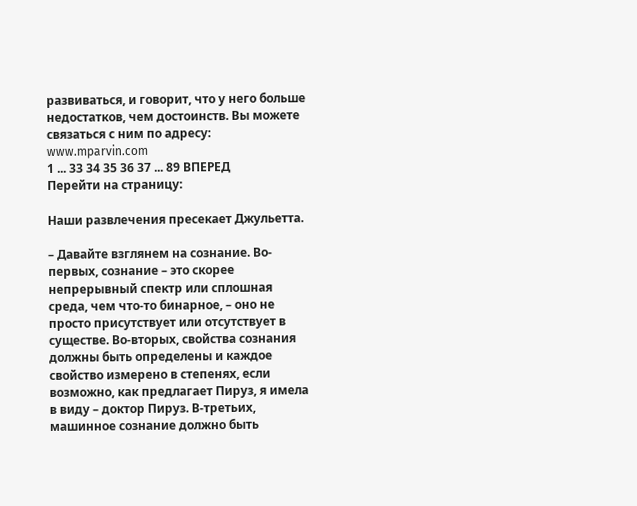развиваться, и говорит, что у него больше недостатков, чем достоинств. Вы можете связаться с ним по адресу: www.mparvin.com
1 ... 33 34 35 36 37 ... 89 ВПЕРЕД
Перейти на страницу:

Наши развлечения пресекает Джульетта.

– Давайте взглянем на сознание. Во-первых, сознание – это скорее непрерывный спектр или сплошная среда, чем что-то бинарное, – оно не просто присутствует или отсутствует в существе. Во-вторых, свойства сознания должны быть определены и каждое свойство измерено в степенях, если возможно, как предлагает Пируз, я имела в виду – доктор Пируз. В-третьих, машинное сознание должно быть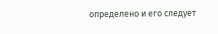определено и его следует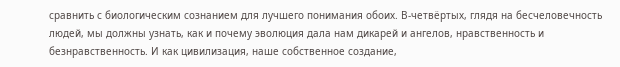сравнить с биологическим сознанием для лучшего понимания обоих. В-четвёртых, глядя на бесчеловечность людей, мы должны узнать, как и почему эволюция дала нам дикарей и ангелов, нравственность и безнравственность. И как цивилизация, наше собственное создание,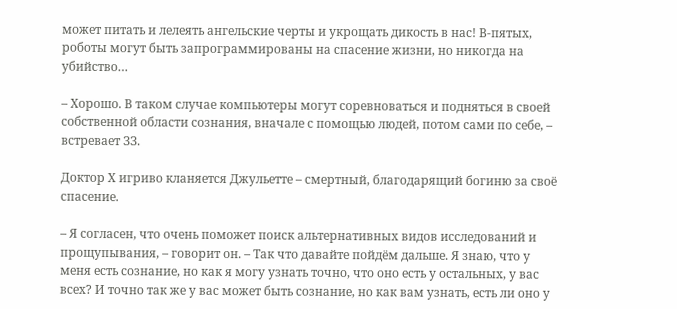может питать и лелеять ангельские черты и укрощать дикость в нас! В-пятых, роботы могут быть запрограммированы на спасение жизни, но никогда на убийство…

– Хорошо. В таком случае компьютеры могут соревноваться и подняться в своей собственной области сознания, вначале с помощью людей, потом сами по себе, – встревает ЗЗ.

Доктор Х игриво кланяется Джульетте – смертный, благодарящий богиню за своё спасение.

– Я согласен, что очень поможет поиск альтернативных видов исследований и прощупывания, – говорит он. – Так что давайте пойдём дальше. Я знаю, что у меня есть сознание, но как я могу узнать точно, что оно есть у остальных, у вас всех? И точно так же у вас может быть сознание, но как вам узнать, есть ли оно у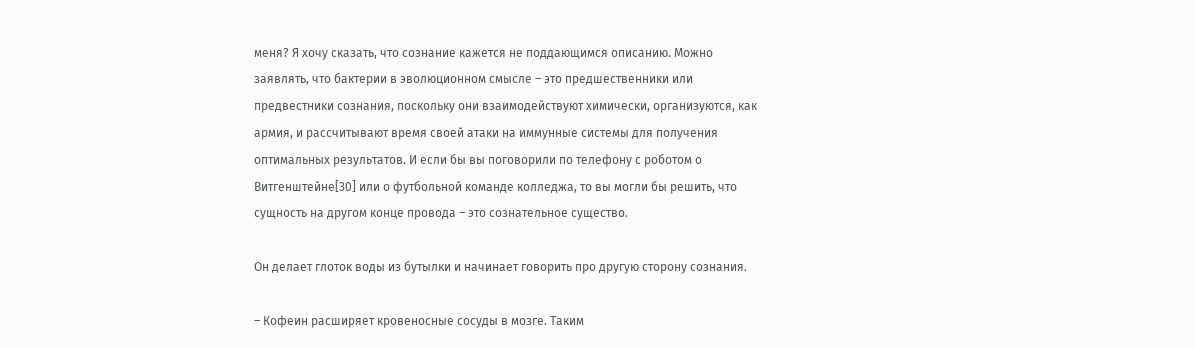меня? Я хочу сказать, что сознание кажется не поддающимся описанию. Можно заявлять, что бактерии в эволюционном смысле – это предшественники или предвестники сознания, поскольку они взаимодействуют химически, организуются, как армия, и рассчитывают время своей атаки на иммунные системы для получения оптимальных результатов. И если бы вы поговорили по телефону с роботом о Витгенштейне[30] или о футбольной команде колледжа, то вы могли бы решить, что сущность на другом конце провода – это сознательное существо.

Он делает глоток воды из бутылки и начинает говорить про другую сторону сознания.

– Кофеин расширяет кровеносные сосуды в мозге. Таким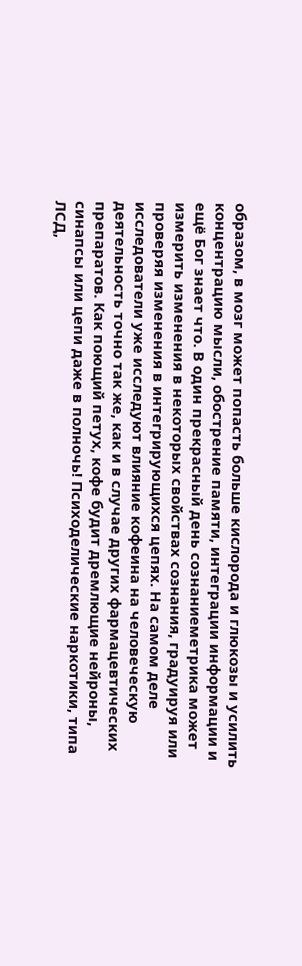образом, в мозг может попасть больше кислорода и глюкозы и усилить концентрацию мысли, обострение памяти, интеграции информации и ещё Бог знает что. В один прекрасный день сознаниеметрика может измерить изменения в некоторых свойствах сознания, градуируя или проверяя изменения в интегрирующихся цепях. На самом деле исследователи уже исследуют влияние кофеина на человеческую деятельность точно так же, как и в случае других фармацевтических препаратов. Как поющий петух, кофе будит дремлющие нейроны, синапсы или цепи даже в полночь! Психоделические наркотики, типа ЛСД,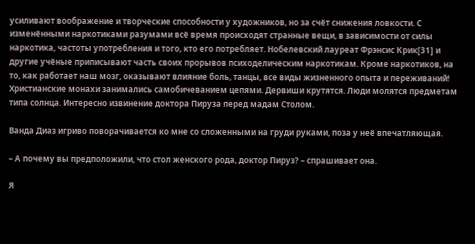усиливают воображение и творческие способности у художников, но за счёт снижения ловкости. С изменёнными наркотиками разумами всё время происходят странные вещи, в зависимости от силы наркотика, частоты употребления и того, кто его потребляет. Нобелевский лауреат Фрэнсис Крик[31] и другие учёные приписывают часть своих прорывов психоделическим наркотикам. Кроме наркотиков, на то, как работает наш мозг, оказывают влияние боль, танцы, все виды жизненного опыта и переживаний! Христианские монахи занимались самобичеванием цепями. Дервиши крутятся. Люди молятся предметам типа солнца. Интересно извинение доктора Пируза перед мадам Столом.

Ванда Диаз игриво поворачивается ко мне со сложенными на груди руками, поза у неё впечатляющая.

– А почему вы предположили, что стол женского рода, доктор Пируз? – спрашивает она.

Я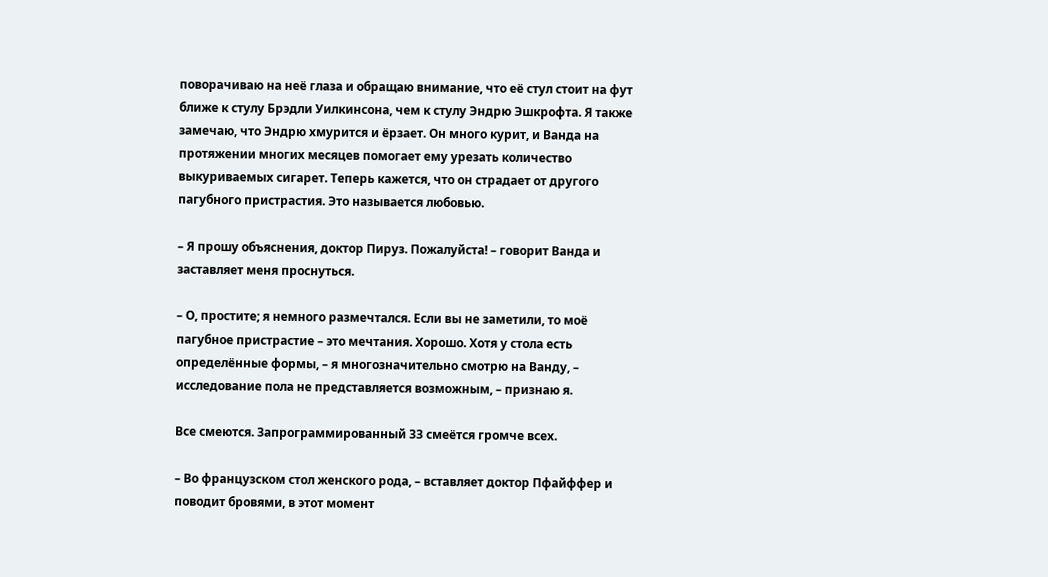поворачиваю на неё глаза и обращаю внимание, что её стул стоит на фут ближе к стулу Брэдли Уилкинсона, чем к стулу Эндрю Эшкрофта. Я также замечаю, что Эндрю хмурится и ёрзает. Он много курит, и Ванда на протяжении многих месяцев помогает ему урезать количество выкуриваемых сигарет. Теперь кажется, что он страдает от другого пагубного пристрастия. Это называется любовью.

– Я прошу объяснения, доктор Пируз. Пожалуйста! – говорит Ванда и заставляет меня проснуться.

– О, простите; я немного размечтался. Если вы не заметили, то моё пагубное пристрастие – это мечтания. Хорошо. Хотя у стола есть определённые формы, – я многозначительно смотрю на Ванду, – исследование пола не представляется возможным, – признаю я.

Все смеются. Запрограммированный ЗЗ смеётся громче всех.

– Во французском стол женского рода, – вставляет доктор Пфайффер и поводит бровями, в этот момент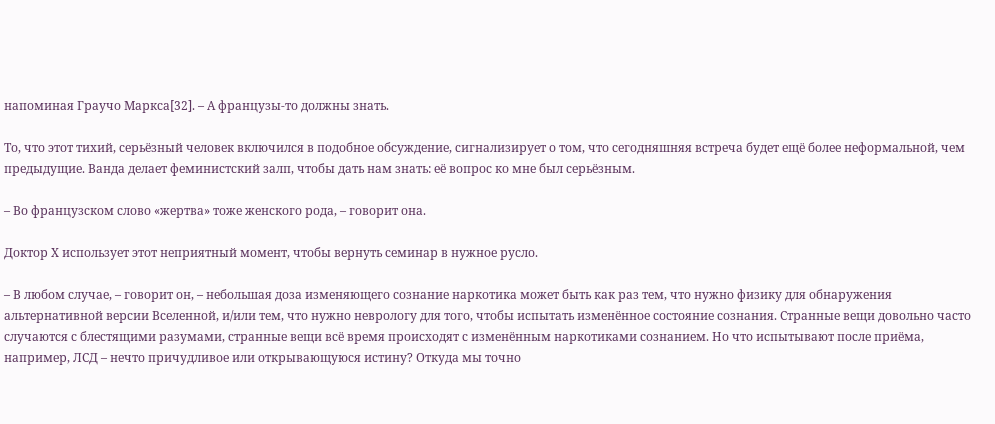напоминая Граучо Маркса[32]. – А французы-то должны знать.

То, что этот тихий, серьёзный человек включился в подобное обсуждение, сигнализирует о том, что сегодняшняя встреча будет ещё более неформальной, чем предыдущие. Ванда делает феминистский залп, чтобы дать нам знать: её вопрос ко мне был серьёзным.

– Во французском слово «жертва» тоже женского рода, – говорит она.

Доктор Х использует этот неприятный момент, чтобы вернуть семинар в нужное русло.

– В любом случае, – говорит он, – небольшая доза изменяющего сознание наркотика может быть как раз тем, что нужно физику для обнаружения альтернативной версии Вселенной, и/или тем, что нужно неврологу для того, чтобы испытать изменённое состояние сознания. Странные вещи довольно часто случаются с блестящими разумами, странные вещи всё время происходят с изменённым наркотиками сознанием. Но что испытывают после приёма, например, ЛСД – нечто причудливое или открывающуюся истину? Откуда мы точно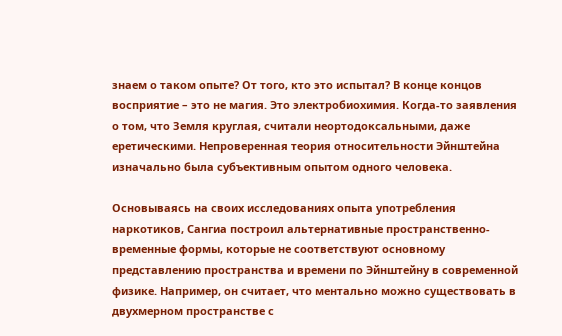знаем о таком опыте? От того, кто это испытал? В конце концов восприятие – это не магия. Это электробиохимия. Когда-то заявления о том, что Земля круглая, считали неортодоксальными, даже еретическими. Непроверенная теория относительности Эйнштейна изначально была субъективным опытом одного человека.

Основываясь на своих исследованиях опыта употребления наркотиков, Сангиа построил альтернативные пространственно-временные формы, которые не соответствуют основному представлению пространства и времени по Эйнштейну в современной физике. Например, он считает, что ментально можно существовать в двухмерном пространстве с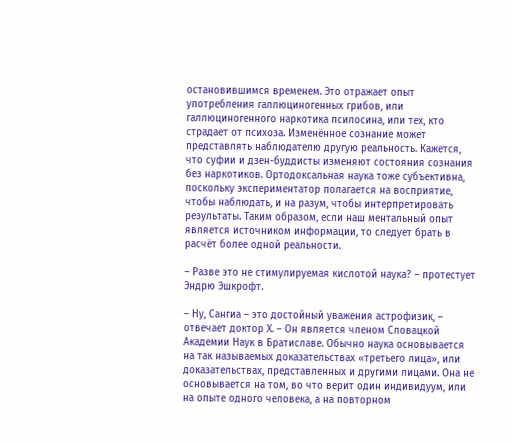остановившимся временем. Это отражает опыт употребления галлюциногенных грибов, или галлюциногенного наркотика псилосина, или тех, кто страдает от психоза. Изменённое сознание может представлять наблюдателю другую реальность. Кажется, что суфии и дзен-буддисты изменяют состояния сознания без наркотиков. Ортодоксальная наука тоже субъективна, поскольку экспериментатор полагается на восприятие, чтобы наблюдать, и на разум, чтобы интерпретировать результаты. Таким образом, если наш ментальный опыт является источником информации, то следует брать в расчёт более одной реальности.

– Разве это не стимулируемая кислотой наука? – протестует Эндрю Эшкрофт.

– Ну, Сангиа – это достойный уважения астрофизик, – отвечает доктор Х. – Он является членом Словацкой Академии Наук в Братиславе. Обычно наука основывается на так называемых доказательствах «третьего лица», или доказательствах, представленных и другими лицами. Она не основывается на том, во что верит один индивидуум, или на опыте одного человека, а на повторном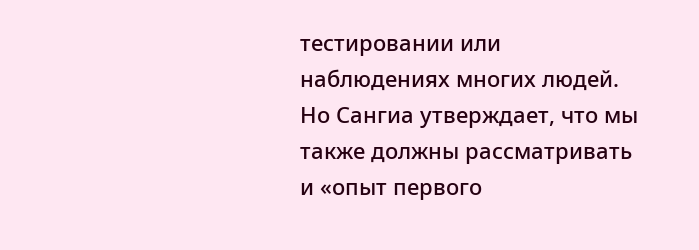тестировании или наблюдениях многих людей. Но Сангиа утверждает, что мы также должны рассматривать и «опыт первого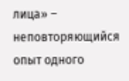лица» – неповторяющийся опыт одного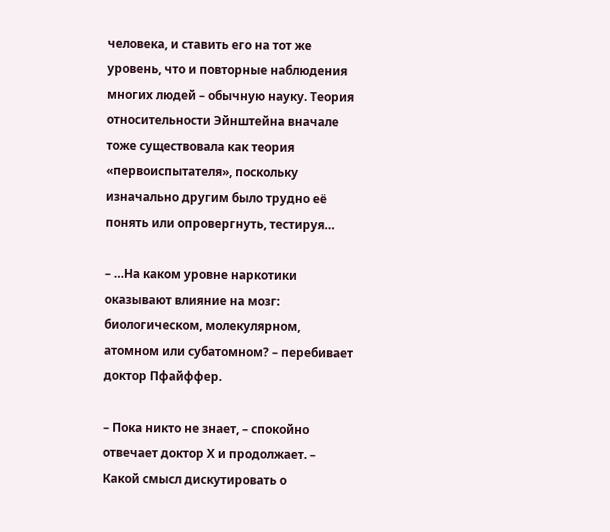человека, и ставить его на тот же уровень, что и повторные наблюдения многих людей – обычную науку. Теория относительности Эйнштейна вначале тоже существовала как теория «первоиспытателя», поскольку изначально другим было трудно её понять или опровергнуть, тестируя…

– …На каком уровне наркотики оказывают влияние на мозг: биологическом, молекулярном, атомном или субатомном? – перебивает доктор Пфайффер.

– Пока никто не знает, – спокойно отвечает доктор Х и продолжает. – Какой смысл дискутировать о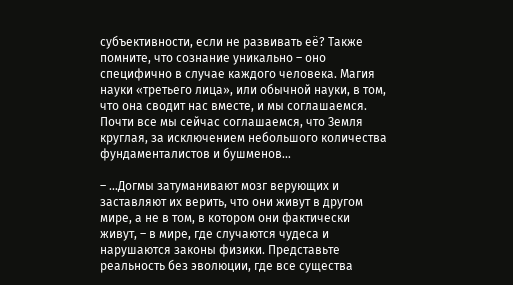субъективности, если не развивать её? Также помните, что сознание уникально – оно специфично в случае каждого человека. Магия науки «третьего лица», или обычной науки, в том, что она сводит нас вместе, и мы соглашаемся. Почти все мы сейчас соглашаемся, что Земля круглая, за исключением небольшого количества фундаменталистов и бушменов…

– …Догмы затуманивают мозг верующих и заставляют их верить, что они живут в другом мире, а не в том, в котором они фактически живут, – в мире, где случаются чудеса и нарушаются законы физики. Представьте реальность без эволюции, где все существа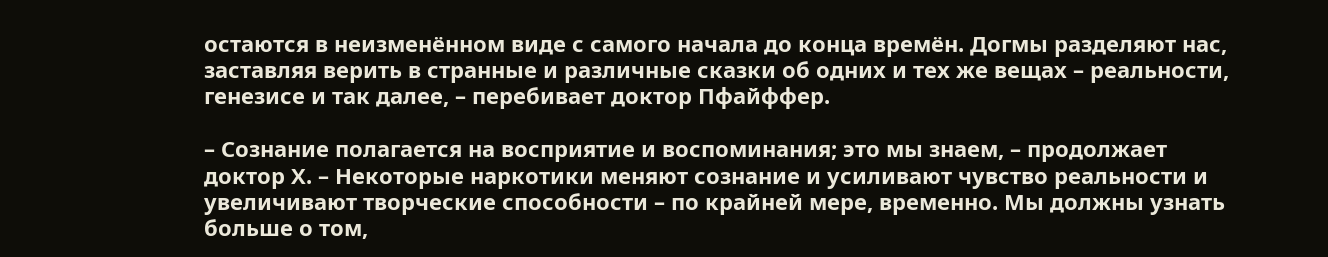остаются в неизменённом виде с самого начала до конца времён. Догмы разделяют нас, заставляя верить в странные и различные сказки об одних и тех же вещах – реальности, генезисе и так далее, – перебивает доктор Пфайффер.

– Сознание полагается на восприятие и воспоминания; это мы знаем, – продолжает доктор Х. – Некоторые наркотики меняют сознание и усиливают чувство реальности и увеличивают творческие способности – по крайней мере, временно. Мы должны узнать больше о том,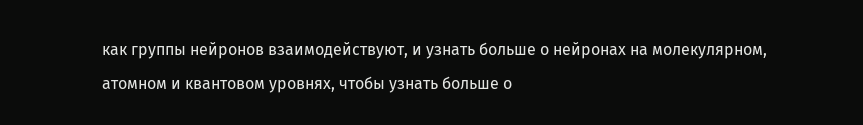как группы нейронов взаимодействуют, и узнать больше о нейронах на молекулярном, атомном и квантовом уровнях, чтобы узнать больше о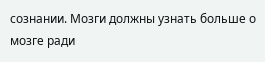сознании. Мозги должны узнать больше о мозге ради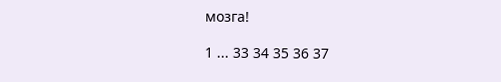мозга!

1 ... 33 34 35 36 37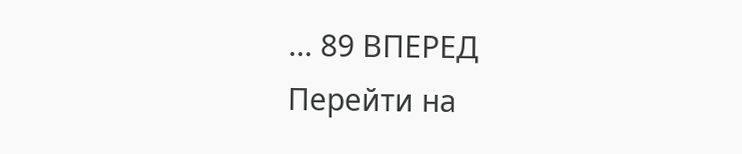... 89 ВПЕРЕД
Перейти на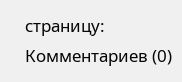страницу:
Комментариев (0)